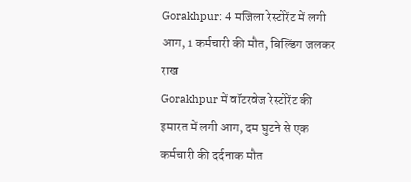Gorakhpur: 4 मजिला रेस्टोरेंट में लगी आग, 1 कर्मचारी की मौत, बिल्डिंग जलकर राख
Gorakhpur में वॉटरवेज रेस्टोरेंट की इमारत में लगी आग, दम घुटने से एक कर्मचारी की दर्दनाक मौत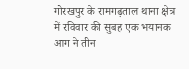गोरखपुर के रामगढ़ताल थाना क्षेत्र में रविवार की सुबह एक भयानक आग ने तीन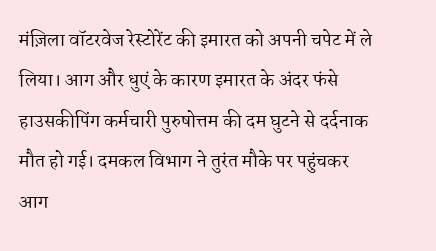मंज़िला वॉटरवेज रेस्टोरेंट की इमारत को अपनी चपेट में ले लिया। आग और धुएं के कारण इमारत के अंदर फंसे हाउसकीपिंग कर्मचारी पुरुषोत्तम की दम घुटने से दर्दनाक मौत हो गई। दमकल विभाग ने तुरंत मौके पर पहुंचकर आग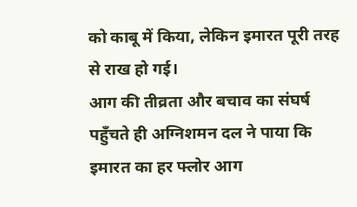को काबू में किया, लेकिन इमारत पूरी तरह से राख हो गई।
आग की तीव्रता और बचाव का संघर्ष
पहुँचते ही अग्निशमन दल ने पाया कि इमारत का हर फ्लोर आग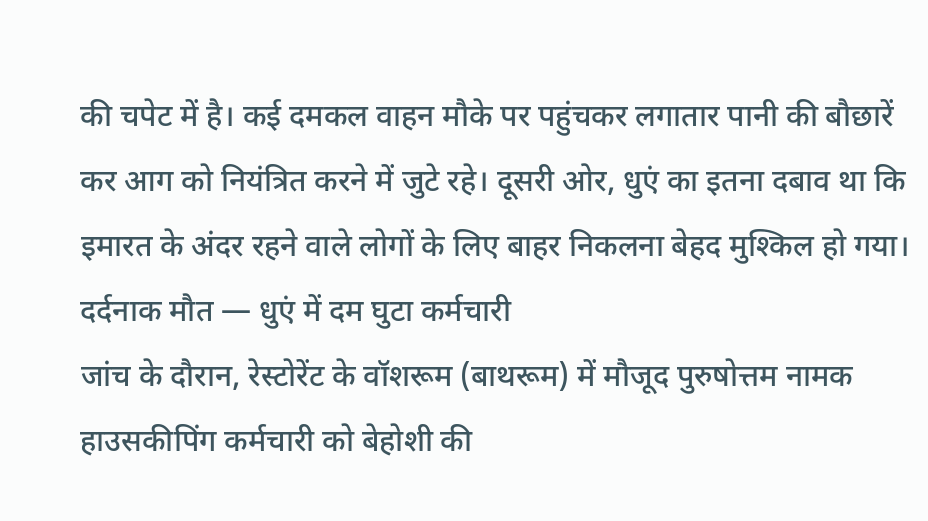की चपेट में है। कई दमकल वाहन मौके पर पहुंचकर लगातार पानी की बौछारें कर आग को नियंत्रित करने में जुटे रहे। दूसरी ओर, धुएं का इतना दबाव था कि इमारत के अंदर रहने वाले लोगों के लिए बाहर निकलना बेहद मुश्किल हो गया।
दर्दनाक मौत — धुएं में दम घुटा कर्मचारी
जांच के दौरान, रेस्टोरेंट के वॉशरूम (बाथरूम) में मौजूद पुरुषोत्तम नामक हाउसकीपिंग कर्मचारी को बेहोशी की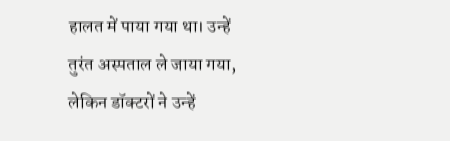हालत में पाया गया था। उन्हें तुरंत अस्पताल ले जाया गया, लेकिन डॉक्टरों ने उन्हें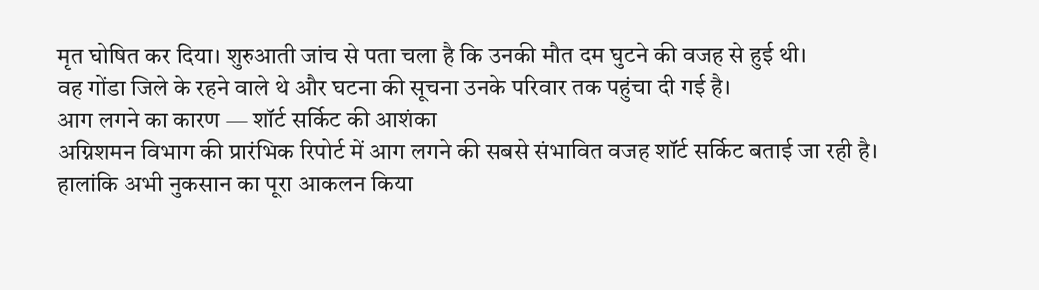मृत घोषित कर दिया। शुरुआती जांच से पता चला है कि उनकी मौत दम घुटने की वजह से हुई थी।
वह गोंडा जिले के रहने वाले थे और घटना की सूचना उनके परिवार तक पहुंचा दी गई है।
आग लगने का कारण — शॉर्ट सर्किट की आशंका
अग्निशमन विभाग की प्रारंभिक रिपोर्ट में आग लगने की सबसे संभावित वजह शॉर्ट सर्किट बताई जा रही है।
हालांकि अभी नुकसान का पूरा आकलन किया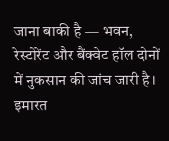जाना बाकी है — भवन, रेस्टोरेंट और बैंक्वेट हॉल दोनों में नुकसान की जांच जारी है।
इमारत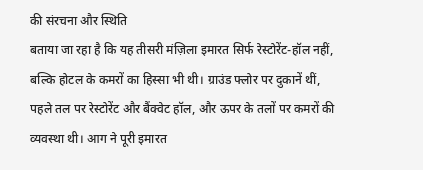की संरचना और स्थिति
बताया जा रहा है कि यह तीसरी मंज़िला इमारत सिर्फ रेस्टोरेंट-हॉल नहीं, बल्कि होटल के कमरों का हिस्सा भी थी। ग्राउंड फ्लोर पर दुकानें थीं, पहले तल पर रेस्टोरेंट और बैंक्वेट हॉल, और ऊपर के तलों पर कमरों की व्यवस्था थी। आग ने पूरी इमारत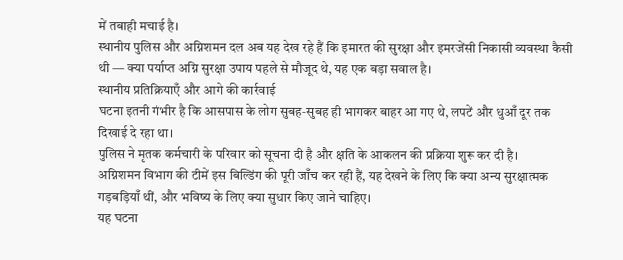में तबाही मचाई है।
स्थानीय पुलिस और अग्निशमन दल अब यह देख रहे हैं कि इमारत की सुरक्षा और इमरजेंसी निकासी व्यवस्था कैसी थी — क्या पर्याप्त अग्नि सुरक्षा उपाय पहले से मौजूद थे, यह एक बड़ा सवाल है।
स्थानीय प्रतिक्रियाएँ और आगे की कार्रवाई
घटना इतनी गंभीर है कि आसपास के लोग सुबह‑सुबह ही भागकर बाहर आ गए थे, लपटें और धुआँ दूर तक दिखाई दे रहा था।
पुलिस ने मृतक कर्मचारी के परिवार को सूचना दी है और क्षति के आकलन की प्रक्रिया शुरू कर दी है।
अग्निशमन विभाग की टीमें इस बिल्डिंग की पूरी जाँच कर रही हैं, यह देखने के लिए कि क्या अन्य सुरक्षात्मक गड़बड़ियाँ थीं, और भविष्य के लिए क्या सुधार किए जाने चाहिए।
यह घटना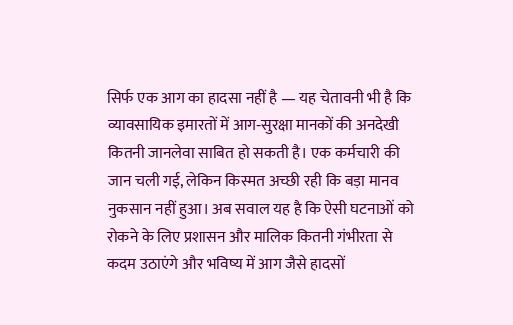सिर्फ एक आग का हादसा नहीं है — यह चेतावनी भी है कि व्यावसायिक इमारतों में आग‑सुरक्षा मानकों की अनदेखी कितनी जानलेवा साबित हो सकती है। एक कर्मचारी की जान चली गई, लेकिन किस्मत अच्छी रही कि बड़ा मानव नुकसान नहीं हुआ। अब सवाल यह है कि ऐसी घटनाओं को रोकने के लिए प्रशासन और मालिक कितनी गंभीरता से कदम उठाएंगे और भविष्य में आग जैसे हादसों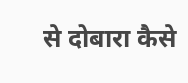से दोबारा कैसे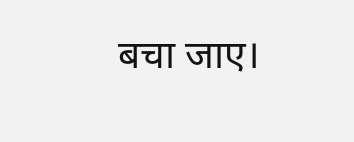बचा जाए।